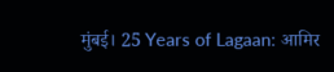मुंबई। 25 Years of Lagaan: आमिर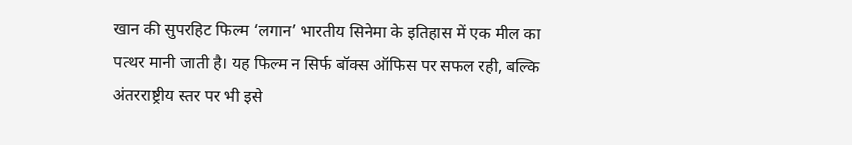खान की सुपरहिट फिल्म ‘लगान’ भारतीय सिनेमा के इतिहास में एक मील का पत्थर मानी जाती है। यह फिल्म न सिर्फ बॉक्स ऑफिस पर सफल रही, बल्कि अंतरराष्ट्रीय स्तर पर भी इसे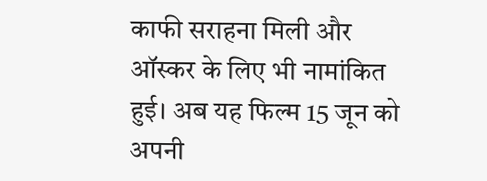काफी सराहना मिली और ऑस्कर के लिए भी नामांकित हुई। अब यह फिल्म 15 जून को अपनी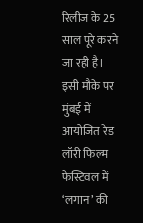रिलीज के 25 साल पूरे करने जा रही है। इसी मौके पर मुंबई में आयोजित रेड लॉरी फिल्म फेस्टिवल में ‘लगान’ की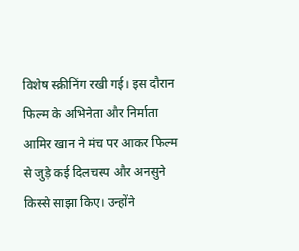विशेष स्क्रीनिंग रखी गई। इस दौरान फिल्म के अभिनेता और निर्माता आमिर खान ने मंच पर आकर फिल्म से जुड़े कई दिलचस्प और अनसुने किस्से साझा किए। उन्होंने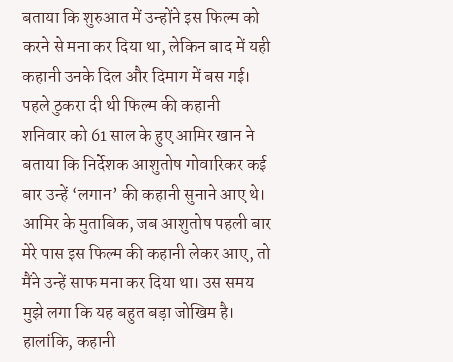बताया कि शुरुआत में उन्होंने इस फिल्म को करने से मना कर दिया था, लेकिन बाद में यही कहानी उनके दिल और दिमाग में बस गई।
पहले ठुकरा दी थी फिल्म की कहानी
शनिवार को 61 साल के हुए आमिर खान ने बताया कि निर्देशक आशुतोष गोवारिकर कई बार उन्हें ‘लगान’ की कहानी सुनाने आए थे। आमिर के मुताबिक, जब आशुतोष पहली बार मेरे पास इस फिल्म की कहानी लेकर आए, तो मैंने उन्हें साफ मना कर दिया था। उस समय मुझे लगा कि यह बहुत बड़ा जोखिम है। हालांकि, कहानी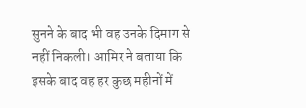सुनने के बाद भी वह उनके दिमाग से नहीं निकली। आमिर ने बताया कि इसके बाद वह हर कुछ महीनों में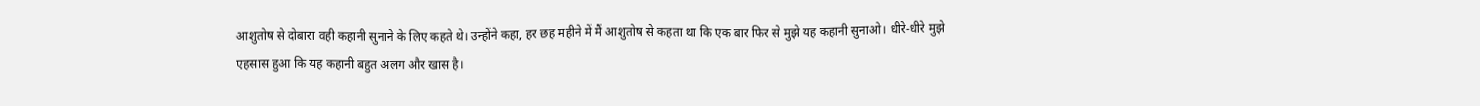आशुतोष से दोबारा वही कहानी सुनाने के लिए कहते थे। उन्होंने कहा, हर छह महीने में मैं आशुतोष से कहता था कि एक बार फिर से मुझे यह कहानी सुनाओ। धीरे-धीरे मुझे एहसास हुआ कि यह कहानी बहुत अलग और खास है।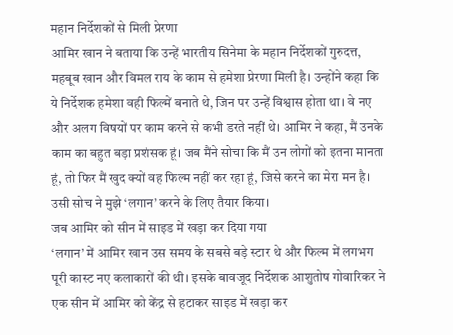महान निर्देशकों से मिली प्रेरणा
आमिर खान ने बताया कि उन्हें भारतीय सिनेमा के महान निर्देशकों गुरुदत्त, महबूब खान और विमल राय के काम से हमेशा प्रेरणा मिली है। उन्होंने कहा कि ये निर्देशक हमेशा वही फिल्में बनाते थे, जिन पर उन्हें विश्वास होता था। वे नए और अलग विषयों पर काम करने से कभी डरते नहीं थे। आमिर ने कहा, मैं उनके काम का बहुत बड़ा प्रशंसक हूं। जब मैंने सोचा कि मैं उन लोगों को इतना मानता हूं, तो फिर मैं खुद क्यों वह फिल्म नहीं कर रहा हूं, जिसे करने का मेरा मन है। उसी सोच ने मुझे ‘लगान’ करने के लिए तैयार किया।
जब आमिर को सीन में साइड में खड़ा कर दिया गया
‘लगान’ में आमिर खान उस समय के सबसे बड़े स्टार थे और फिल्म में लगभग पूरी कास्ट नए कलाकारों की थी। इसके बावजूद निर्देशक आशुतोष गोवारिकर ने एक सीन में आमिर को केंद्र से हटाकर साइड में खड़ा कर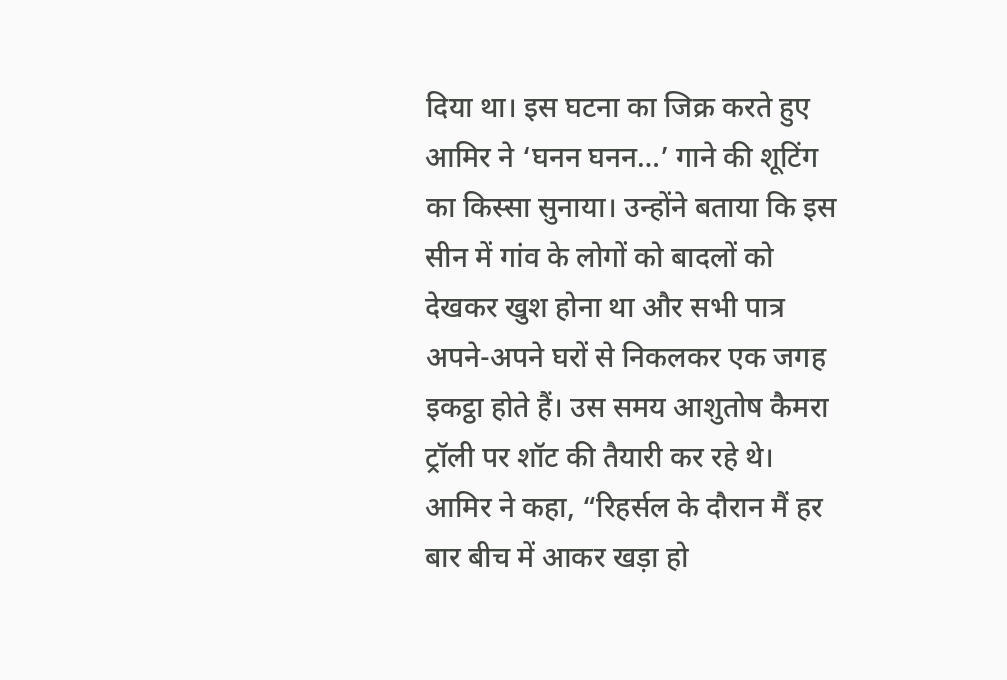दिया था। इस घटना का जिक्र करते हुए आमिर ने ‘घनन घनन…’ गाने की शूटिंग का किस्सा सुनाया। उन्होंने बताया कि इस सीन में गांव के लोगों को बादलों को देखकर खुश होना था और सभी पात्र अपने-अपने घरों से निकलकर एक जगह इकट्ठा होते हैं। उस समय आशुतोष कैमरा ट्रॉली पर शॉट की तैयारी कर रहे थे।
आमिर ने कहा, “रिहर्सल के दौरान मैं हर बार बीच में आकर खड़ा हो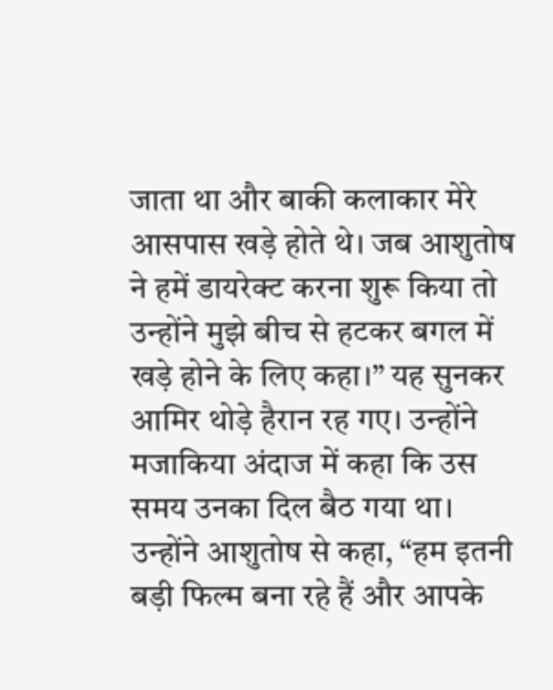जाता था और बाकी कलाकार मेरे आसपास खड़े होते थे। जब आशुतोष ने हमें डायरेक्ट करना शुरू किया तो उन्होंने मुझे बीच से हटकर बगल में खड़े होने के लिए कहा।” यह सुनकर आमिर थोड़े हैरान रह गए। उन्होंने मजाकिया अंदाज में कहा कि उस समय उनका दिल बैठ गया था। उन्होंने आशुतोष से कहा, “हम इतनी बड़ी फिल्म बना रहे हैं और आपके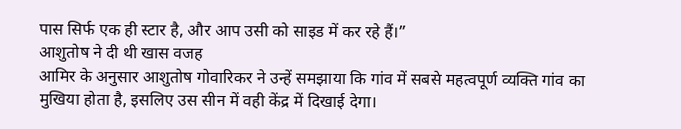पास सिर्फ एक ही स्टार है, और आप उसी को साइड में कर रहे हैं।”
आशुतोष ने दी थी खास वजह
आमिर के अनुसार आशुतोष गोवारिकर ने उन्हें समझाया कि गांव में सबसे महत्वपूर्ण व्यक्ति गांव का मुखिया होता है, इसलिए उस सीन में वही केंद्र में दिखाई देगा।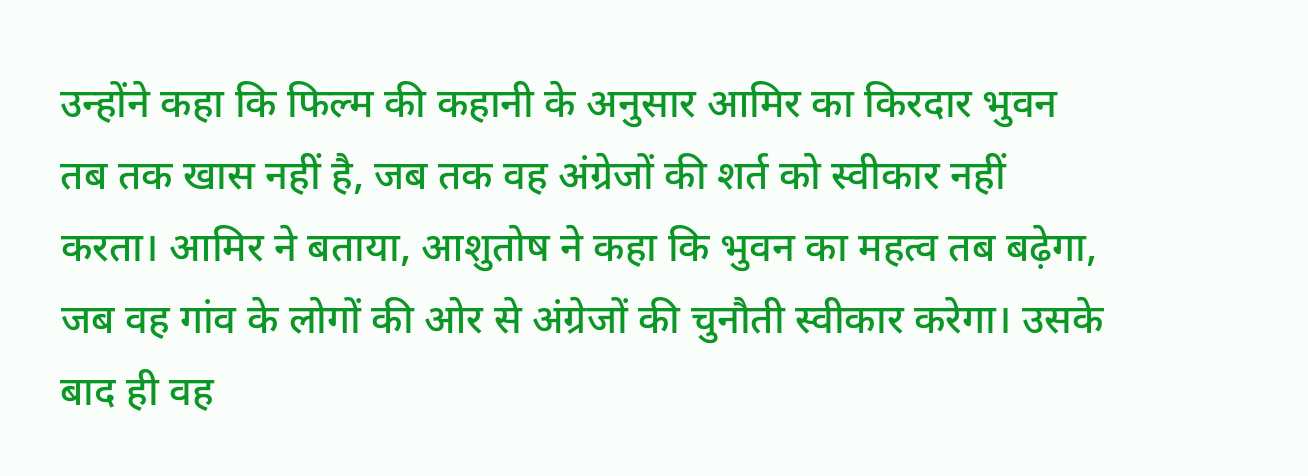उन्होंने कहा कि फिल्म की कहानी के अनुसार आमिर का किरदार भुवन तब तक खास नहीं है, जब तक वह अंग्रेजों की शर्त को स्वीकार नहीं करता। आमिर ने बताया, आशुतोष ने कहा कि भुवन का महत्व तब बढ़ेगा, जब वह गांव के लोगों की ओर से अंग्रेजों की चुनौती स्वीकार करेगा। उसके बाद ही वह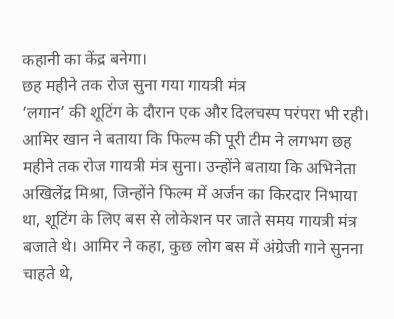कहानी का केंद्र बनेगा।
छह महीने तक रोज सुना गया गायत्री मंत्र
‘लगान’ की शूटिंग के दौरान एक और दिलचस्प परंपरा भी रही। आमिर खान ने बताया कि फिल्म की पूरी टीम ने लगभग छह महीने तक रोज गायत्री मंत्र सुना। उन्होंने बताया कि अभिनेता अखिलेंद्र मिश्रा, जिन्होंने फिल्म में अर्जन का किरदार निभाया था, शूटिंग के लिए बस से लोकेशन पर जाते समय गायत्री मंत्र बजाते थे। आमिर ने कहा, कुछ लोग बस में अंग्रेजी गाने सुनना चाहते थे,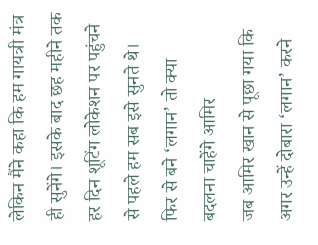लेकिन मैंने कहा कि हम गायत्री मंत्र ही सुनेंगे। इसके बाद छह महीने तक हर दिन शूटिंग लोकेशन पर पहुंचने से पहले हम सब इसे सुनते थे।
फिर से बने ‘लगान’ तो क्या बदलना चाहेंगे आमिर
जब आमिर खान से पूछा गया कि अगर उन्हें दोबारा ‘लगान’ करने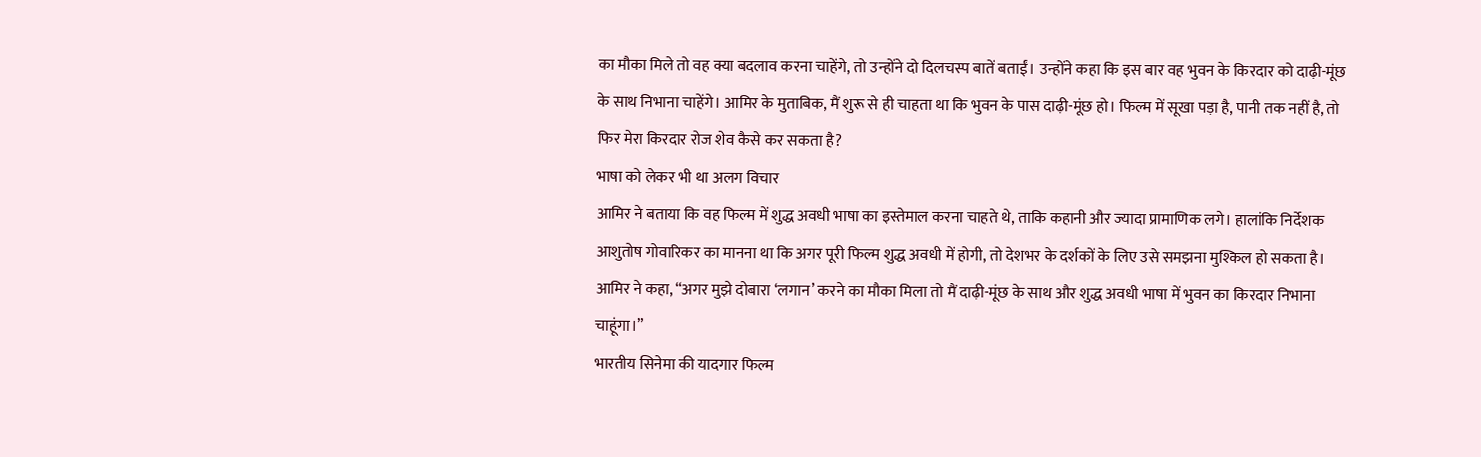का मौका मिले तो वह क्या बदलाव करना चाहेंगे, तो उन्होंने दो दिलचस्प बातें बताईं। उन्होंने कहा कि इस बार वह भुवन के किरदार को दाढ़ी-मूंछ के साथ निभाना चाहेंगे। आमिर के मुताबिक, मैं शुरू से ही चाहता था कि भुवन के पास दाढ़ी-मूंछ हो। फिल्म में सूखा पड़ा है, पानी तक नहीं है, तो फिर मेरा किरदार रोज शेव कैसे कर सकता है?
भाषा को लेकर भी था अलग विचार
आमिर ने बताया कि वह फिल्म में शुद्ध अवधी भाषा का इस्तेमाल करना चाहते थे, ताकि कहानी और ज्यादा प्रामाणिक लगे। हालांकि निर्देशक आशुतोष गोवारिकर का मानना था कि अगर पूरी फिल्म शुद्ध अवधी में होगी, तो देशभर के दर्शकों के लिए उसे समझना मुश्किल हो सकता है। आमिर ने कहा, “अगर मुझे दोबारा ‘लगान’ करने का मौका मिला तो मैं दाढ़ी-मूंछ के साथ और शुद्ध अवधी भाषा में भुवन का किरदार निभाना चाहूंगा।”
भारतीय सिनेमा की यादगार फिल्म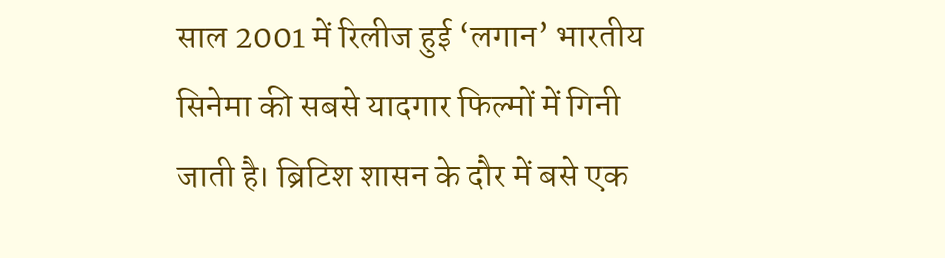साल 2001 में रिलीज हुई ‘लगान’ भारतीय सिनेमा की सबसे यादगार फिल्मों में गिनी जाती है। ब्रिटिश शासन के दौर में बसे एक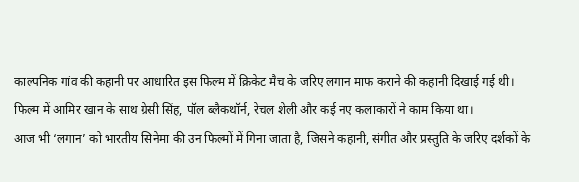काल्पनिक गांव की कहानी पर आधारित इस फिल्म में क्रिकेट मैच के जरिए लगान माफ कराने की कहानी दिखाई गई थी। फिल्म में आमिर खान के साथ ग्रेसी सिंह, पॉल ब्लैकथॉर्न, रेचल शेली और कई नए कलाकारों ने काम किया था।
आज भी ‘लगान’ को भारतीय सिनेमा की उन फिल्मों में गिना जाता है, जिसने कहानी, संगीत और प्रस्तुति के जरिए दर्शकों के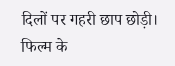दिलों पर गहरी छाप छोड़ी। फिल्म के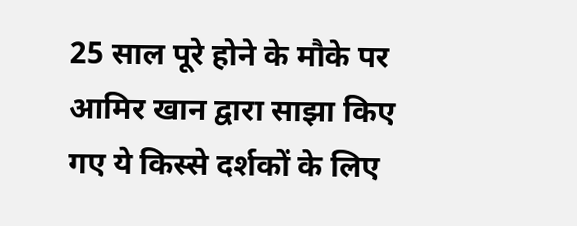25 साल पूरे होने के मौके पर आमिर खान द्वारा साझा किए गए ये किस्से दर्शकों के लिए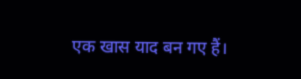एक खास याद बन गए हैं।